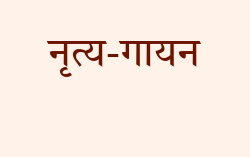नृत्य-गायन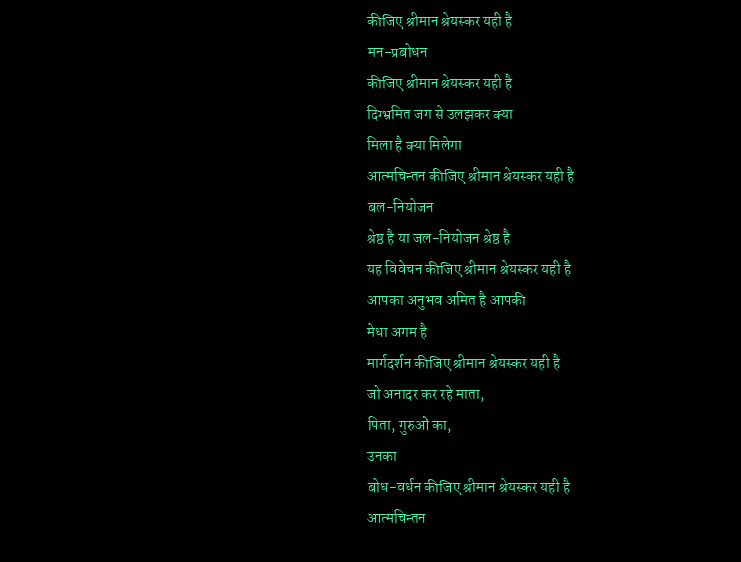कीजिए श्रीमान श्रेयस्कर यही है
मन-प्रबोधन
कीजिए श्रीमान श्रेयस्कर यही है
दिग्भ्रमित जग से उलझकर क्या
मिला है क्या मिलेगा
आत्मचिन्तन कीजिए श्रीमान श्रेयस्कर यही है
बल-नियोजन
श्रेष्ठ है या जल-नियोजन श्रेष्ठ है
यह विवेचन कीजिए श्रीमान श्रेयस्कर यही है
आपका अनुभव अमित है आपकी
मेधा अगम है
मार्गदर्शन कीजिए श्रीमान श्रेयस्कर यही है
जो अनादर कर रहे माता,
पिता, गुरुओं का,
उनका
बोध-वर्धन कीजिए श्रीमान श्रेयस्कर यही है
आत्मचिन्तन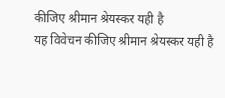कीजिए श्रीमान श्रेयस्कर यही है
यह विवेचन कीजिए श्रीमान श्रेयस्कर यही है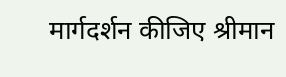मार्गदर्शन कीजिए श्रीमान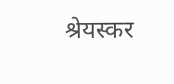श्रेयस्कर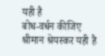यही है
बोध-वर्धन कीजिए श्रीमान श्रेयस्कर यही है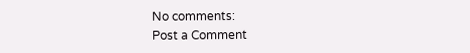No comments:
Post a Comment